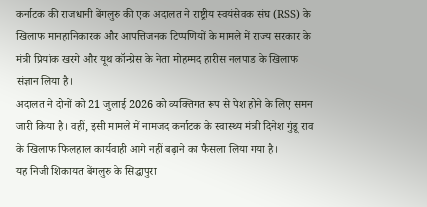कर्नाटक की राजधानी बेंगलुरु की एक अदालत ने राष्ट्रीय स्वयंसेवक संघ (RSS) के खिलाफ मानहानिकारक और आपत्तिजनक टिप्पणियों के मामले में राज्य सरकार के मंत्री प्रियांक खरगे और यूथ कॉन्ग्रेस के नेता मोहम्मद हारीस नलपाड के खिलाफ संज्ञान लिया है।
अदालत ने दोनों को 21 जुलाई 2026 को व्यक्तिगत रूप से पेश होने के लिए समन जारी किया है। वहीं, इसी मामले में नामजद कर्नाटक के स्वास्थ्य मंत्री दिनेश गुंडू राव के खिलाफ फिलहाल कार्यवाही आगे नहीं बढ़ाने का फैसला लिया गया है।
यह निजी शिकायत बेंगलुरु के सिद्धापुरा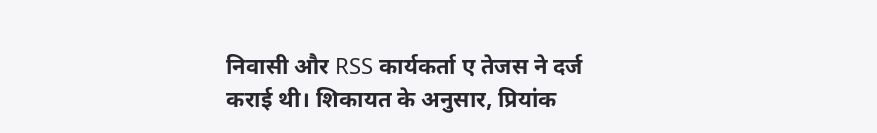निवासी और RSS कार्यकर्ता ए तेजस ने दर्ज कराई थी। शिकायत के अनुसार, प्रियांक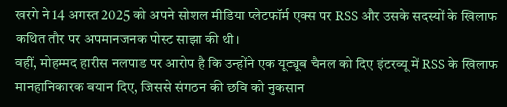खरगे ने 14 अगस्त 2025 को अपने सोशल मीडिया प्लेटफॉर्म एक्स पर RSS और उसके सदस्यों के खिलाफ कथित तौर पर अपमानजनक पोस्ट साझा की थी।
वहीं, मोहम्मद हारीस नलपाड पर आरोप है कि उन्होंने एक यूट्यूब चैनल को दिए इंटरव्यू में RSS के खिलाफ मानहानिकारक बयान दिए, जिससे संगठन की छवि को नुकसान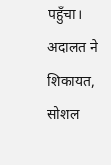पहुँचा।
अदालत ने शिकायत, सोशल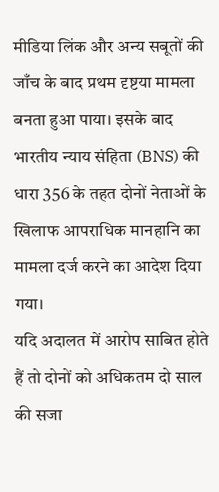मीडिया लिंक और अन्य सबूतों की जाँच के बाद प्रथम दृष्टया मामला बनता हुआ पाया। इसके बाद भारतीय न्याय संहिता (BNS) की धारा 356 के तहत दोनों नेताओं के खिलाफ आपराधिक मानहानि का मामला दर्ज करने का आदेश दिया गया।
यदि अदालत में आरोप साबित होते हैं तो दोनों को अधिकतम दो साल की सजा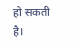हो सकती है।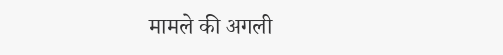मामले की अगली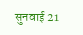सुनवाई 21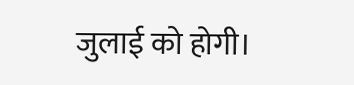जुलाई को होगी।